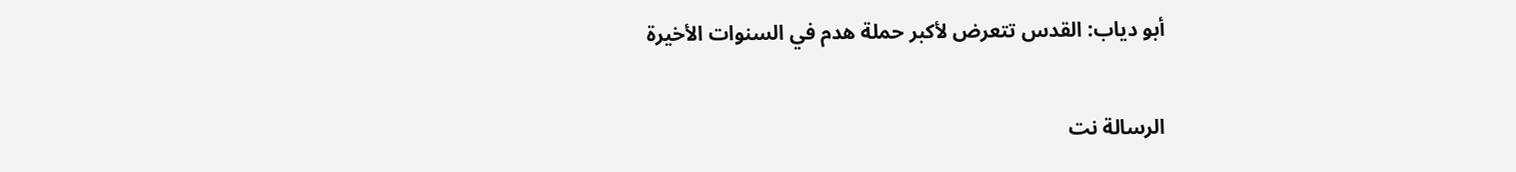أبو دياب: القدس تتعرض لأكبر حملة هدم في السنوات الأخيرة

الرسالة نت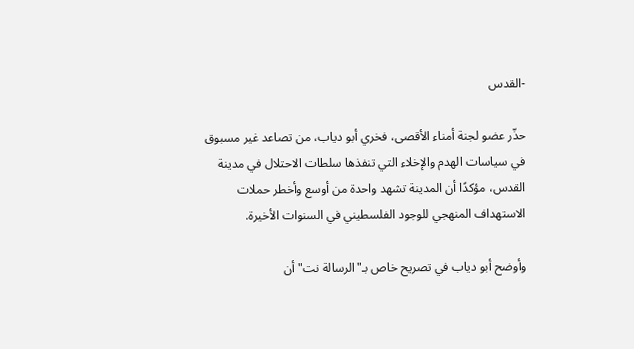-القدس

حذّر عضو لجنة أمناء الأقصى، فخري أبو دياب، من تصاعد غير مسبوق في سياسات الهدم والإخلاء التي تنفذها سلطات الاحتلال في مدينة القدس، مؤكدًا أن المدينة تشهد واحدة من أوسع وأخطر حملات الاستهداف المنهجي للوجود الفلسطيني في السنوات الأخيرة.

وأوضح أبو دياب في تصريح خاص بـ"الرسالة نت" أن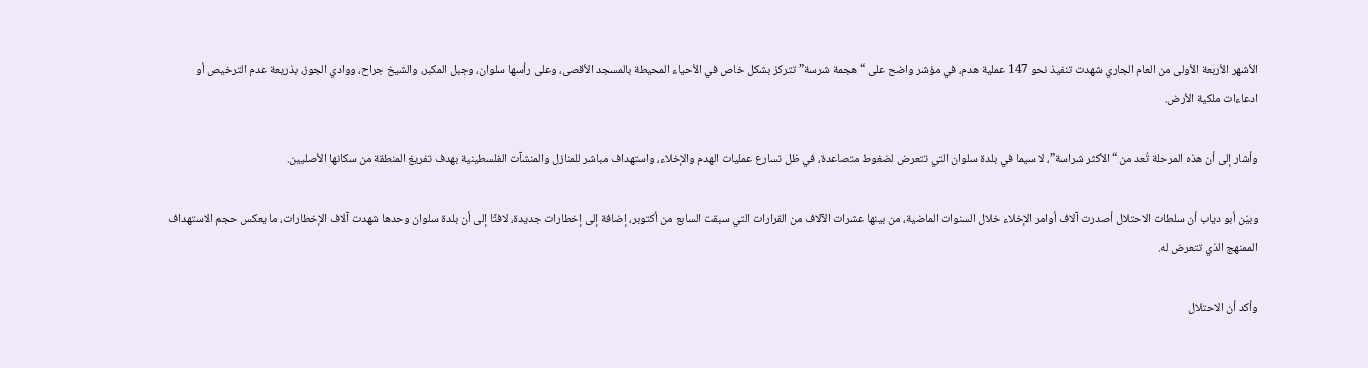الأشهر الأربعة الأولى من العام الجاري شهدت تنفيذ نحو 147 عملية هدم، في مؤشر واضح على “هجمة شرسة” تتركز بشكل خاص في الأحياء المحيطة بالمسجد الأقصى، وعلى رأسها سلوان، وجبل المكبر، والشيخ جراح، ووادي الجوز، بذريعة عدم الترخيص أو ادعاءات ملكية الأرض.

وأشار إلى أن هذه المرحلة تُعد من “الأكثر شراسة”، لا سيما في بلدة سلوان التي تتعرض لضغوط متصاعدة، في ظل تسارع عمليات الهدم والإخلاء، واستهداف مباشر للمنازل والمنشآت الفلسطينية بهدف تفريغ المنطقة من سكانها الأصليين.

وبيّن أبو دياب أن سلطات الاحتلال أصدرت آلاف أوامر الإخلاء خلال السنوات الماضية، من بينها عشرات الآلاف من القرارات التي سبقت السابع من أكتوبر، إضافة إلى إخطارات جديدة، لافتًا إلى أن بلدة سلوان وحدها شهدت آلاف الإخطارات، ما يعكس حجم الاستهداف الممنهج الذي تتعرض له.

وأكد أن الاحتلال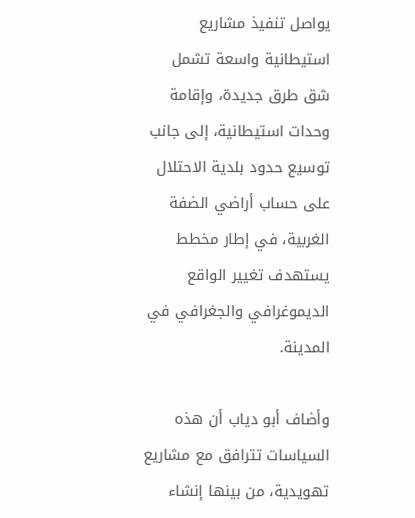يواصل تنفيذ مشاريع استيطانية واسعة تشمل شق طرق جديدة، وإقامة وحدات استيطانية، إلى جانب توسيع حدود بلدية الاحتلال على حساب أراضي الضفة الغربية، في إطار مخطط يستهدف تغيير الواقع الديموغرافي والجغرافي في المدينة.

وأضاف أبو دياب أن هذه السياسات تترافق مع مشاريع تهويدية، من بينها إنشاء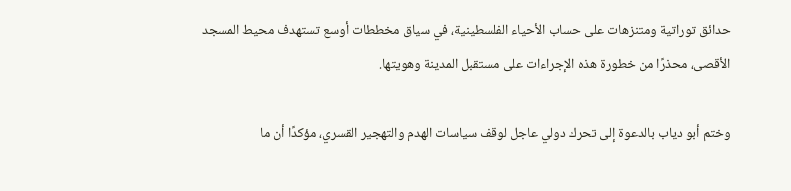حدائق توراتية ومتنزهات على حساب الأحياء الفلسطينية، في سياق مخططات أوسع تستهدف محيط المسجد الأقصى، محذرًا من خطورة هذه الإجراءات على مستقبل المدينة وهويتها.

وختم أبو دياب بالدعوة إلى تحرك دولي عاجل لوقف سياسات الهدم والتهجير القسري، مؤكدًا أن ما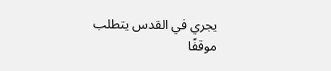يجري في القدس يتطلب موقفًا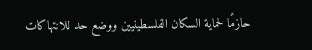حازمًا لحماية السكان الفلسطينيين ووضع حد للانتهاكات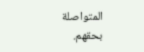المتواصلة بحقهم.